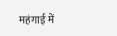महंगाई में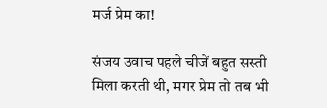मर्ज प्रेम का!

संजय उवाच पहले चीजें बहुत सस्ती मिला करती थी, मगर प्रेम तो तब भी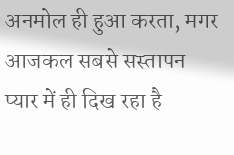अनमोल ही हुआ करता, मगर आजकल सबसे सस्तापन प्यार में ही दिख रहा है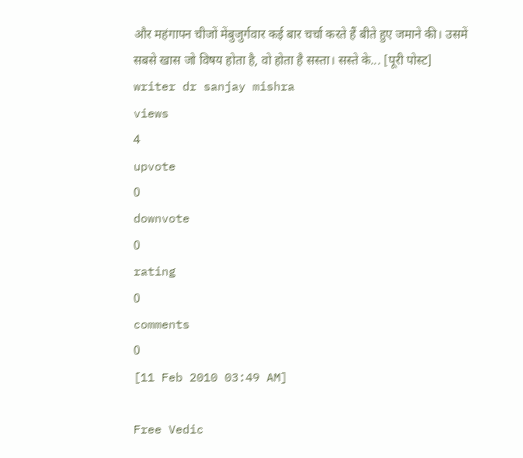और महंगापन चीजों मेंबुजुर्गवार कई बार चर्चा करते हैं बीते हुए जमाने की। उसमें सबसे खास जो विषय होता है, वो होता है सस्ता। सस्ते के... [पूरी पोस्ट]
writer dr sanjay mishra
views
4
upvote
0
downvote
0
rating
0
comments
0
[11 Feb 2010 03:49 AM]

Free Vedic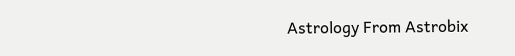Astrology From Astrobix